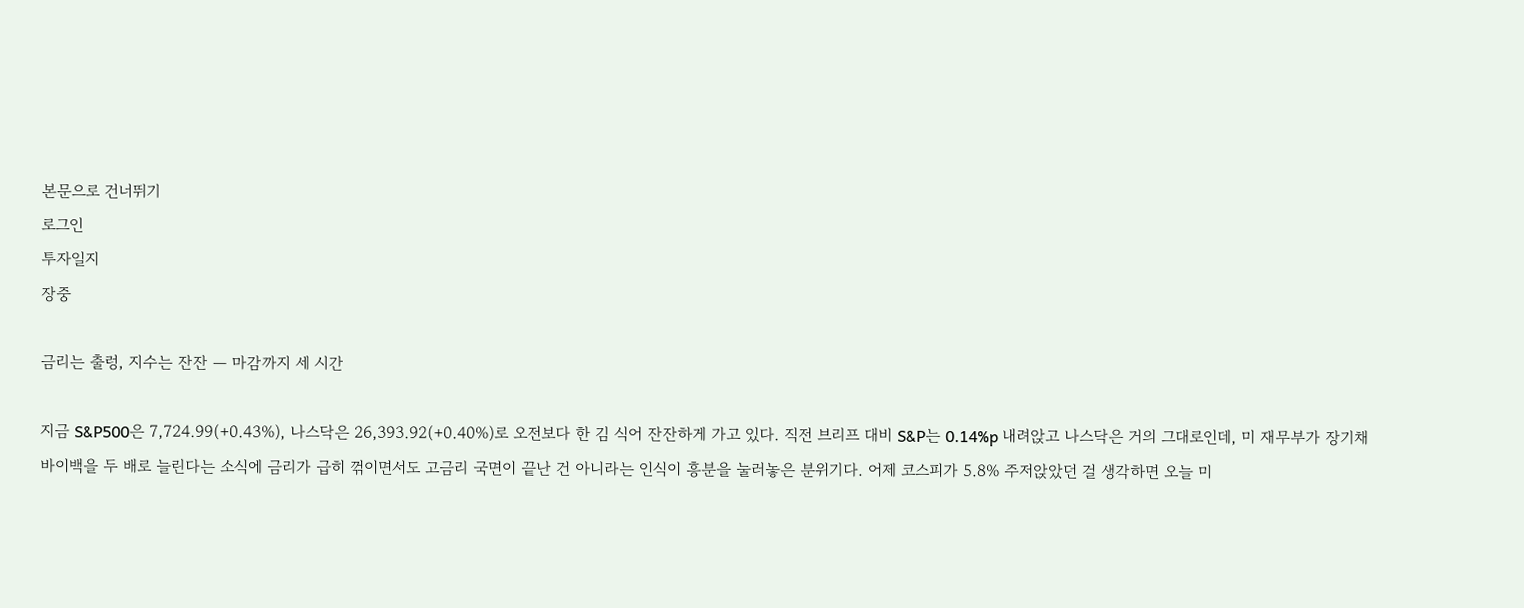본문으로 건너뛰기
로그인
투자일지
장중

금리는 출렁, 지수는 잔잔 — 마감까지 세 시간

지금 S&P500은 7,724.99(+0.43%), 나스닥은 26,393.92(+0.40%)로 오전보다 한 김 식어 잔잔하게 가고 있다. 직전 브리프 대비 S&P는 0.14%p 내려앉고 나스닥은 거의 그대로인데, 미 재무부가 장기채 바이백을 두 배로 늘린다는 소식에 금리가 급히 꺾이면서도 고금리 국면이 끝난 건 아니라는 인식이 흥분을 눌러놓은 분위기다. 어제 코스피가 5.8% 주저앉았던 걸 생각하면 오늘 미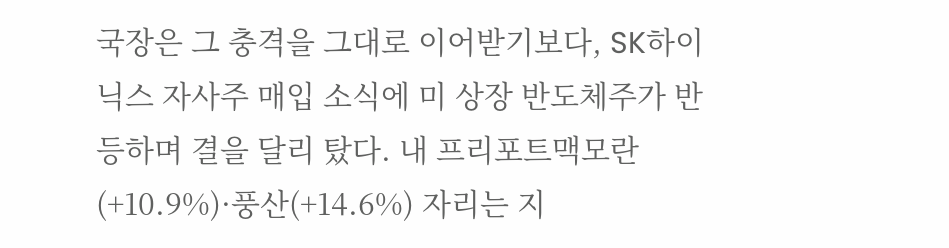국장은 그 충격을 그대로 이어받기보다, SK하이닉스 자사주 매입 소식에 미 상장 반도체주가 반등하며 결을 달리 탔다. 내 프리포트맥모란(+10.9%)·풍산(+14.6%) 자리는 지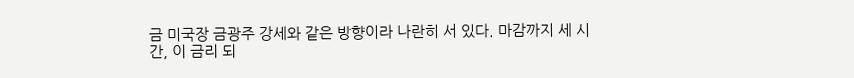금 미국장 금광주 강세와 같은 방향이라 나란히 서 있다. 마감까지 세 시간, 이 금리 되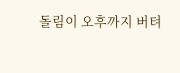돌림이 오후까지 버텨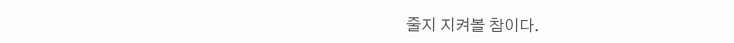줄지 지켜볼 참이다.